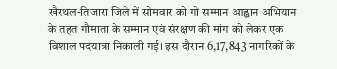खैरथल-तिजारा जिले में सोमवार को गो सम्मान आह्वान अभियान के तहत गौमाता के सम्मान एवं संरक्षण की मांग को लेकर एक विशाल पदयात्रा निकाली गई। इस दौरान 6,17,843 नागरिकों के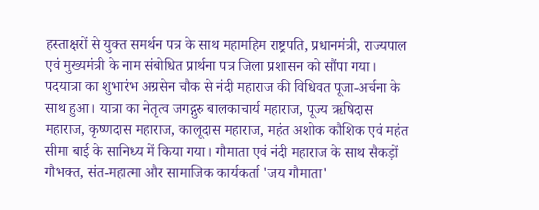हस्ताक्षरों से युक्त समर्थन पत्र के साथ महामहिम राष्ट्रपति, प्रधानमंत्री, राज्यपाल एवं मुख्यमंत्री के नाम संबोधित प्रार्थना पत्र जिला प्रशासन को सौंपा गया। पदयात्रा का शुभारंभ अग्रसेन चौक से नंदी महाराज की विधिवत पूजा-अर्चना के साथ हुआ। यात्रा का नेतृत्व जगद्गुरु बालकाचार्य महाराज, पूज्य ऋषिदास महाराज, कृष्णदास महाराज, कालूदास महाराज, महंत अशोक कौशिक एवं महंत सीमा बाई के सानिध्य में किया गया। गौमाता एवं नंदी महाराज के साथ सैकड़ों गौभक्त, संत-महात्मा और सामाजिक कार्यकर्ता 'जय गौमाता'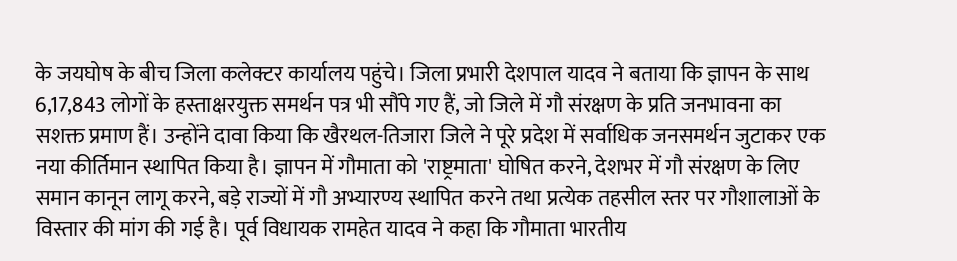के जयघोष के बीच जिला कलेक्टर कार्यालय पहुंचे। जिला प्रभारी देशपाल यादव ने बताया कि ज्ञापन के साथ 6,17,843 लोगों के हस्ताक्षरयुक्त समर्थन पत्र भी सौंपे गए हैं, जो जिले में गौ संरक्षण के प्रति जनभावना का सशक्त प्रमाण हैं। उन्होंने दावा किया कि खैरथल-तिजारा जिले ने पूरे प्रदेश में सर्वाधिक जनसमर्थन जुटाकर एक नया कीर्तिमान स्थापित किया है। ज्ञापन में गौमाता को 'राष्ट्रमाता' घोषित करने, देशभर में गौ संरक्षण के लिए समान कानून लागू करने, बड़े राज्यों में गौ अभ्यारण्य स्थापित करने तथा प्रत्येक तहसील स्तर पर गौशालाओं के विस्तार की मांग की गई है। पूर्व विधायक रामहेत यादव ने कहा कि गौमाता भारतीय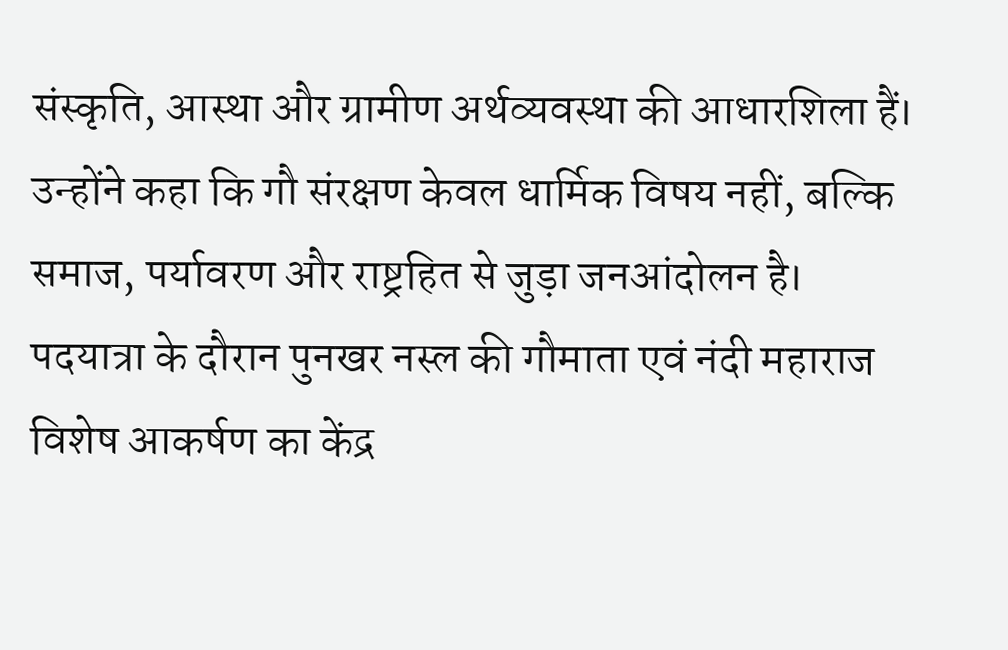संस्कृति, आस्था और ग्रामीण अर्थव्यवस्था की आधारशिला हैं। उन्होंने कहा कि गौ संरक्षण केवल धार्मिक विषय नहीं, बल्कि समाज, पर्यावरण और राष्ट्रहित से जुड़ा जनआंदोलन है। पदयात्रा के दौरान पुनखर नस्ल की गौमाता एवं नंदी महाराज विशेष आकर्षण का केंद्र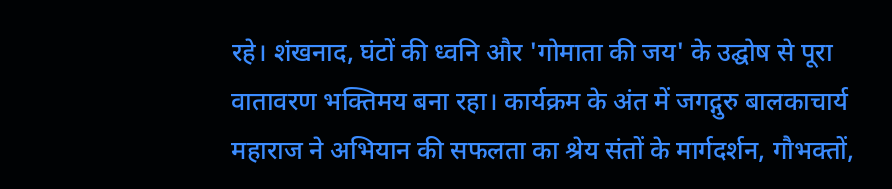रहे। शंखनाद, घंटों की ध्वनि और 'गोमाता की जय' के उद्घोष से पूरा वातावरण भक्तिमय बना रहा। कार्यक्रम के अंत में जगद्गुरु बालकाचार्य महाराज ने अभियान की सफलता का श्रेय संतों के मार्गदर्शन, गौभक्तों,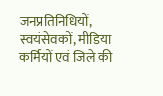जनप्रतिनिधियों, स्वयंसेवकों, मीडिया कर्मियों एवं जिले की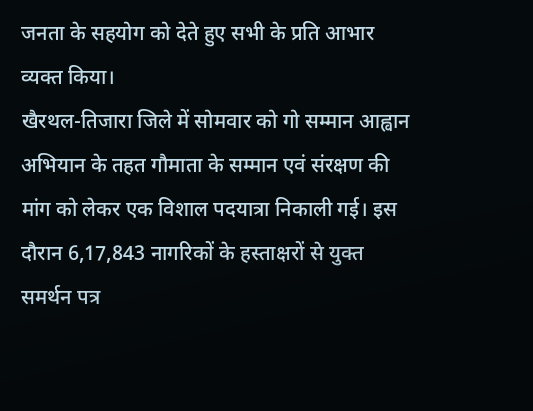जनता के सहयोग को देते हुए सभी के प्रति आभार व्यक्त किया।
खैरथल-तिजारा जिले में सोमवार को गो सम्मान आह्वान अभियान के तहत गौमाता के सम्मान एवं संरक्षण की मांग को लेकर एक विशाल पदयात्रा निकाली गई। इस दौरान 6,17,843 नागरिकों के हस्ताक्षरों से युक्त समर्थन पत्र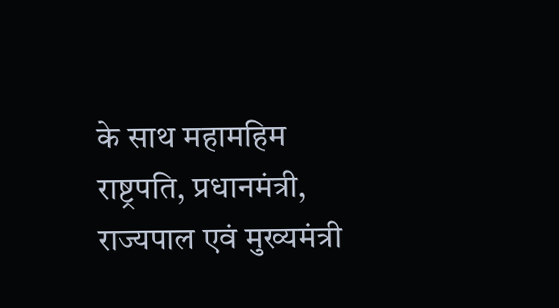के साथ महामहिम राष्ट्रपति, प्रधानमंत्री, राज्यपाल एवं मुख्यमंत्री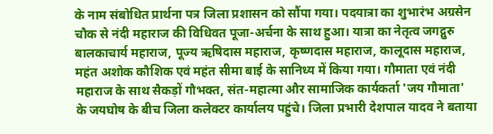के नाम संबोधित प्रार्थना पत्र जिला प्रशासन को सौंपा गया। पदयात्रा का शुभारंभ अग्रसेन चौक से नंदी महाराज की विधिवत पूजा-अर्चना के साथ हुआ। यात्रा का नेतृत्व जगद्गुरु बालकाचार्य महाराज, पूज्य ऋषिदास महाराज, कृष्णदास महाराज, कालूदास महाराज, महंत अशोक कौशिक एवं महंत सीमा बाई के सानिध्य में किया गया। गौमाता एवं नंदी महाराज के साथ सैकड़ों गौभक्त, संत-महात्मा और सामाजिक कार्यकर्ता 'जय गौमाता' के जयघोष के बीच जिला कलेक्टर कार्यालय पहुंचे। जिला प्रभारी देशपाल यादव ने बताया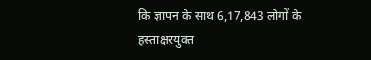कि ज्ञापन के साथ 6,17,843 लोगों के हस्ताक्षरयुक्त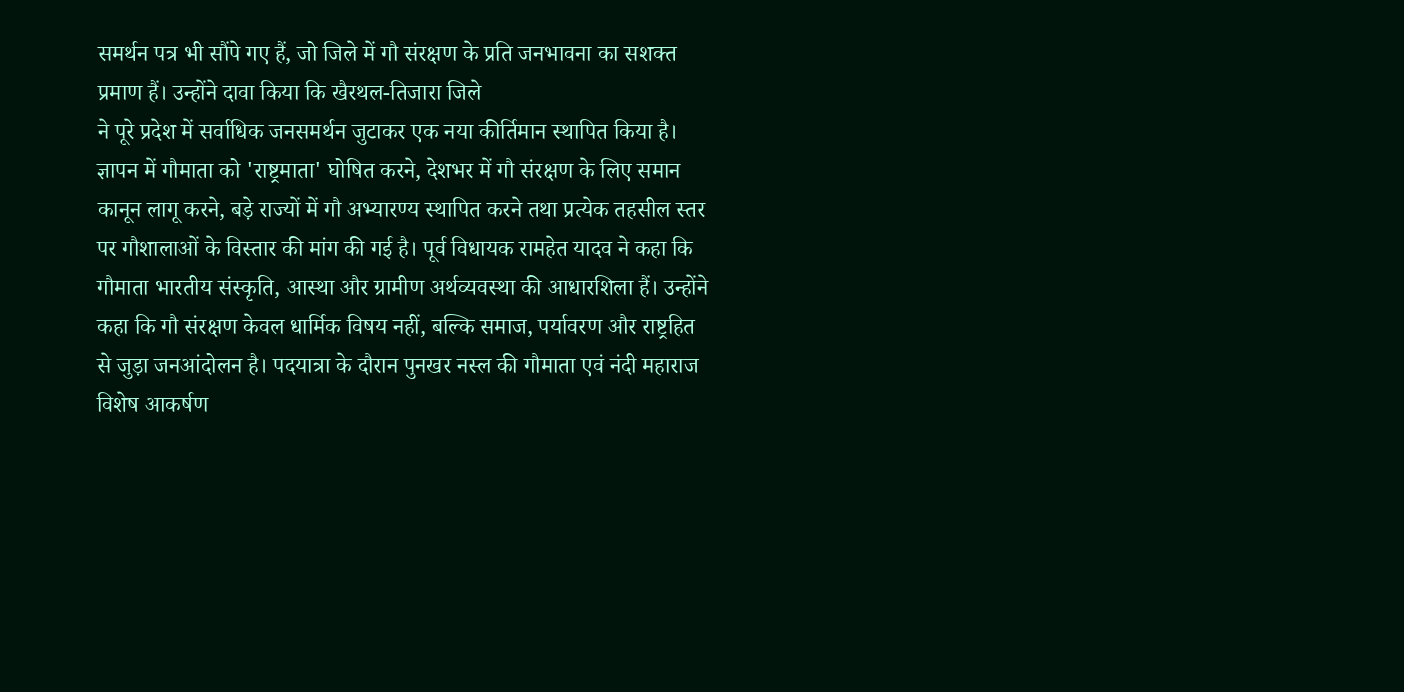समर्थन पत्र भी सौंपे गए हैं, जो जिले में गौ संरक्षण के प्रति जनभावना का सशक्त प्रमाण हैं। उन्होंने दावा किया कि खैरथल-तिजारा जिले
ने पूरे प्रदेश में सर्वाधिक जनसमर्थन जुटाकर एक नया कीर्तिमान स्थापित किया है। ज्ञापन में गौमाता को 'राष्ट्रमाता' घोषित करने, देशभर में गौ संरक्षण के लिए समान कानून लागू करने, बड़े राज्यों में गौ अभ्यारण्य स्थापित करने तथा प्रत्येक तहसील स्तर पर गौशालाओं के विस्तार की मांग की गई है। पूर्व विधायक रामहेत यादव ने कहा कि गौमाता भारतीय संस्कृति, आस्था और ग्रामीण अर्थव्यवस्था की आधारशिला हैं। उन्होंने कहा कि गौ संरक्षण केवल धार्मिक विषय नहीं, बल्कि समाज, पर्यावरण और राष्ट्रहित से जुड़ा जनआंदोलन है। पदयात्रा के दौरान पुनखर नस्ल की गौमाता एवं नंदी महाराज विशेष आकर्षण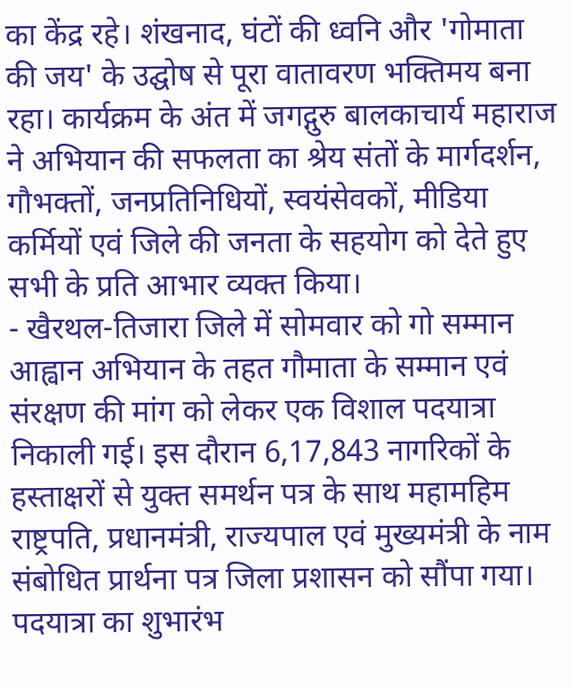का केंद्र रहे। शंखनाद, घंटों की ध्वनि और 'गोमाता की जय' के उद्घोष से पूरा वातावरण भक्तिमय बना रहा। कार्यक्रम के अंत में जगद्गुरु बालकाचार्य महाराज ने अभियान की सफलता का श्रेय संतों के मार्गदर्शन, गौभक्तों, जनप्रतिनिधियों, स्वयंसेवकों, मीडिया कर्मियों एवं जिले की जनता के सहयोग को देते हुए सभी के प्रति आभार व्यक्त किया।
- खैरथल-तिजारा जिले में सोमवार को गो सम्मान आह्वान अभियान के तहत गौमाता के सम्मान एवं संरक्षण की मांग को लेकर एक विशाल पदयात्रा निकाली गई। इस दौरान 6,17,843 नागरिकों के हस्ताक्षरों से युक्त समर्थन पत्र के साथ महामहिम राष्ट्रपति, प्रधानमंत्री, राज्यपाल एवं मुख्यमंत्री के नाम संबोधित प्रार्थना पत्र जिला प्रशासन को सौंपा गया। पदयात्रा का शुभारंभ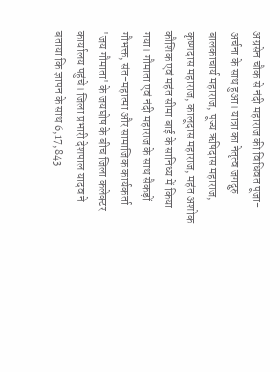अग्रसेन चौक से नंदी महाराज की विधिवत पूजा-अर्चना के साथ हुआ। यात्रा का नेतृत्व जगद्गुरु बालकाचार्य महाराज, पूज्य ऋषिदास महाराज, कृष्णदास महाराज, कालूदास महाराज, महंत अशोक कौशिक एवं महंत सीमा बाई के सानिध्य में किया गया। गौमाता एवं नंदी महाराज के साथ सैकड़ों गौभक्त, संत-महात्मा और सामाजिक कार्यकर्ता 'जय गौमाता' के जयघोष के बीच जिला कलेक्टर कार्यालय पहुंचे। जिला प्रभारी देशपाल यादव ने बताया कि ज्ञापन के साथ 6,17,843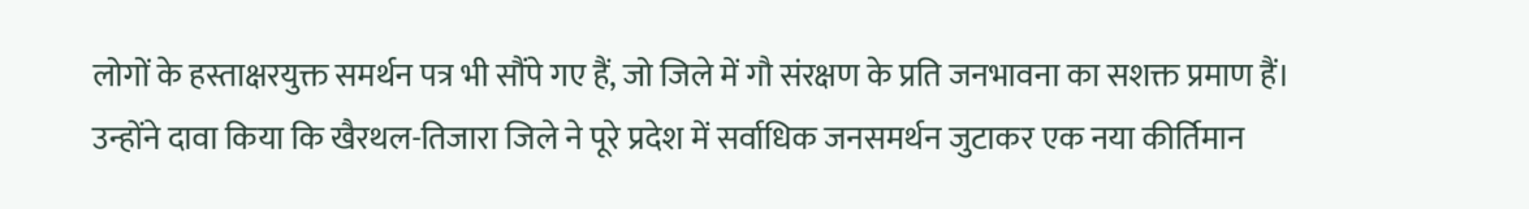लोगों के हस्ताक्षरयुक्त समर्थन पत्र भी सौंपे गए हैं, जो जिले में गौ संरक्षण के प्रति जनभावना का सशक्त प्रमाण हैं। उन्होंने दावा किया कि खैरथल-तिजारा जिले ने पूरे प्रदेश में सर्वाधिक जनसमर्थन जुटाकर एक नया कीर्तिमान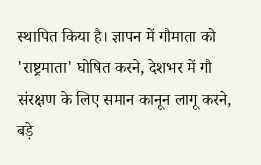स्थापित किया है। ज्ञापन में गौमाता को 'राष्ट्रमाता' घोषित करने, देशभर में गौ संरक्षण के लिए समान कानून लागू करने, बड़े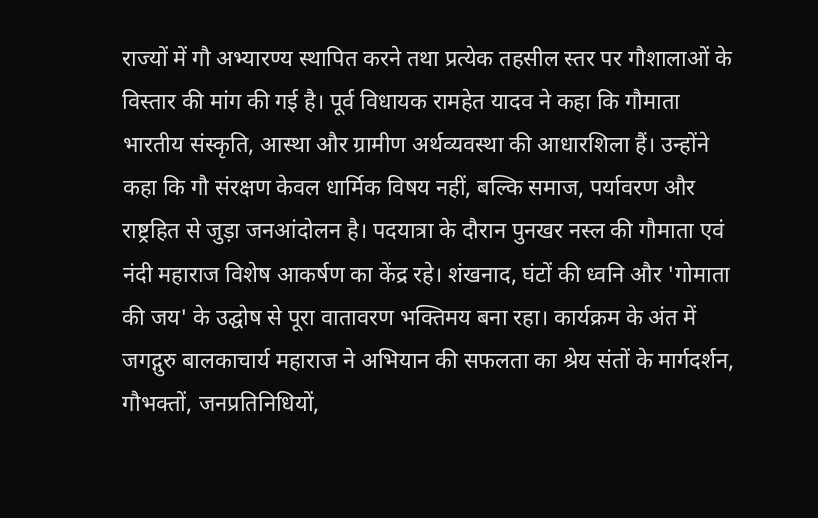राज्यों में गौ अभ्यारण्य स्थापित करने तथा प्रत्येक तहसील स्तर पर गौशालाओं के विस्तार की मांग की गई है। पूर्व विधायक रामहेत यादव ने कहा कि गौमाता भारतीय संस्कृति, आस्था और ग्रामीण अर्थव्यवस्था की आधारशिला हैं। उन्होंने कहा कि गौ संरक्षण केवल धार्मिक विषय नहीं, बल्कि समाज, पर्यावरण और राष्ट्रहित से जुड़ा जनआंदोलन है। पदयात्रा के दौरान पुनखर नस्ल की गौमाता एवं नंदी महाराज विशेष आकर्षण का केंद्र रहे। शंखनाद, घंटों की ध्वनि और 'गोमाता की जय' के उद्घोष से पूरा वातावरण भक्तिमय बना रहा। कार्यक्रम के अंत में जगद्गुरु बालकाचार्य महाराज ने अभियान की सफलता का श्रेय संतों के मार्गदर्शन, गौभक्तों, जनप्रतिनिधियों,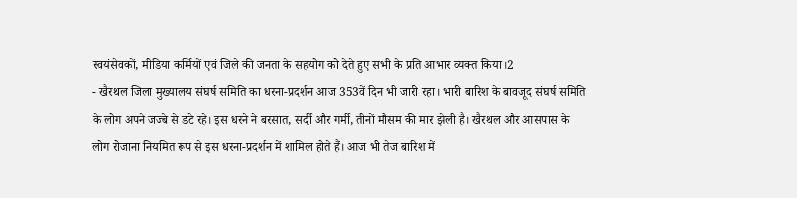स्वयंसेवकों, मीडिया कर्मियों एवं जिले की जनता के सहयोग को देते हुए सभी के प्रति आभार व्यक्त किया।2
- खैरथल जिला मुख्यालय संघर्ष समिति का धरना-प्रदर्शन आज 353वें दिन भी जारी रहा। भारी बारिश के बावजूद संघर्ष समिति के लोग अपने जज्बे से डटे रहे। इस धरने ने बरसात, सर्दी और गर्मी, तीनों मौसम की मार झेली है। खैरथल और आसपास के लोग रोजाना नियमित रूप से इस धरना-प्रदर्शन में शामिल होते हैं। आज भी तेज बारिश में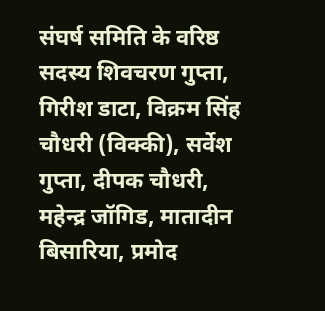संघर्ष समिति के वरिष्ठ सदस्य शिवचरण गुप्ता, गिरीश डाटा, विक्रम सिंह चौधरी (विक्की), सर्वेश गुप्ता, दीपक चौधरी, महेन्द्र जॉगिड, मातादीन बिसारिया, प्रमोद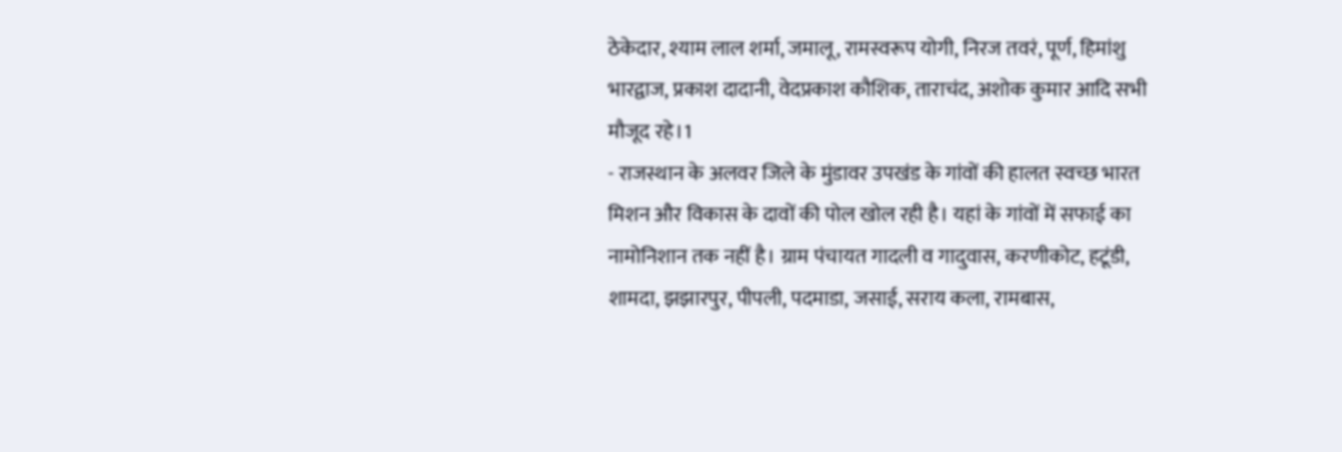ठेकेदार, श्याम लाल शर्मा, जमालू, रामस्वरूप योगी, निरज तवरं, पूर्ण, हिमांशु भारद्वाज, प्रकाश दादानी, वेदप्रकाश कौशिक, ताराचंद, अशोक कुमार आदि सभी मौजूद रहे।1
- राजस्थान के अलवर जिले के मुंडावर उपखंड के गांवों की हालत स्वच्छ भारत मिशन और विकास के दावों की पोल खोल रही है। यहां के गांवों में सफाई का नामोनिशान तक नहीं है। ग्राम पंचायत गादली व गादुवास, करणीकोट, हटूंडी, शामदा, झझारपुर, पीपली, पदमाडा, जसाई, सराय कला, रामबास,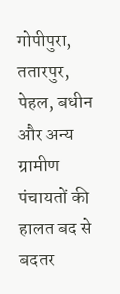गोपीपुरा, ततारपुर, पेहल, बधीन और अन्य ग्रामीण पंचायतों की हालत बद से बदतर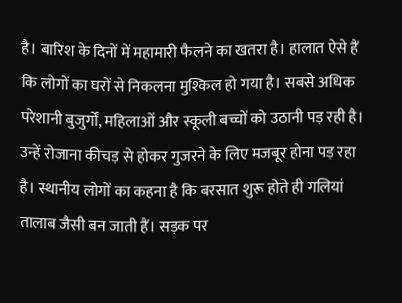है। बारिश के दिनों में महामारी फैलने का खतरा है। हालात ऐसे हैं कि लोगों का घरों से निकलना मुश्किल हो गया है। सबसे अधिक परेशानी बुजुर्गों, महिलाओं और स्कूली बच्चों को उठानी पड़ रही है। उन्हें रोजाना कीचड़ से होकर गुजरने के लिए मजबूर होना पड़ रहा है। स्थानीय लोगों का कहना है कि बरसात शुरू होते ही गलियां तालाब जैसी बन जाती हैं। सड़क पर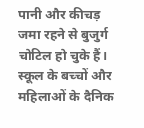पानी और कीचड़ जमा रहने से बुजुर्ग चोटिल हो चुके हैं। स्कूल के बच्चों और महिलाओं के दैनिक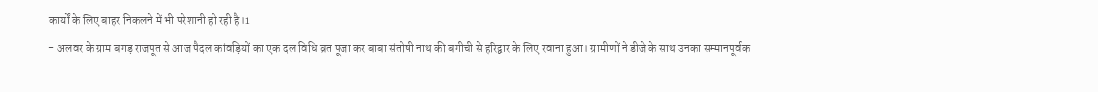कार्यों के लिए बाहर निकलने में भी परेशानी हो रही है।1
- अलवर के ग्राम बगड़ राजपूत से आज पैदल कांवड़ियों का एक दल विधि व्रत पूजा कर बाबा संतोषी नाथ की बगीची से हरिद्वार के लिए रवाना हुआ। ग्रामीणों ने डीजे के साथ उनका सम्मानपूर्वक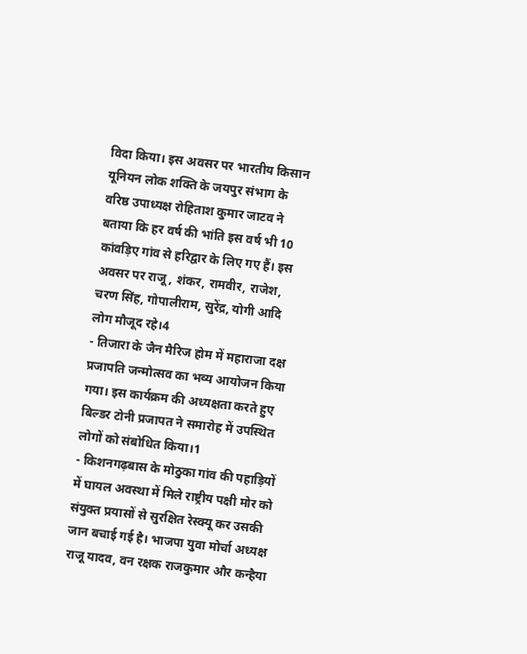विदा किया। इस अवसर पर भारतीय किसान यूनियन लोक शक्ति के जयपुर संभाग के वरिष्ठ उपाध्यक्ष रोहिताश कुमार जाटव ने बताया कि हर वर्ष की भांति इस वर्ष भी 10 कांवड़िए गांव से हरिद्वार के लिए गए हैं। इस अवसर पर राजू, शंकर, रामवीर, राजेश, चरण सिंह, गोपालीराम, सुरेंद्र, योगी आदि लोग मौजूद रहे।4
- तिजारा के जैन मैरिज होम में महाराजा दक्ष प्रजापति जन्मोत्सव का भव्य आयोजन किया गया। इस कार्यक्रम की अध्यक्षता करते हुए बिल्डर टोनी प्रजापत ने समारोह में उपस्थित लोगों को संबोधित किया।1
- किशनगढ़बास के मोठुका गांव की पहाड़ियों में घायल अवस्था में मिले राष्ट्रीय पक्षी मोर को संयुक्त प्रयासों से सुरक्षित रेस्क्यू कर उसकी जान बचाई गई है। भाजपा युवा मोर्चा अध्यक्ष राजू यादव, वन रक्षक राजकुमार और कन्हैया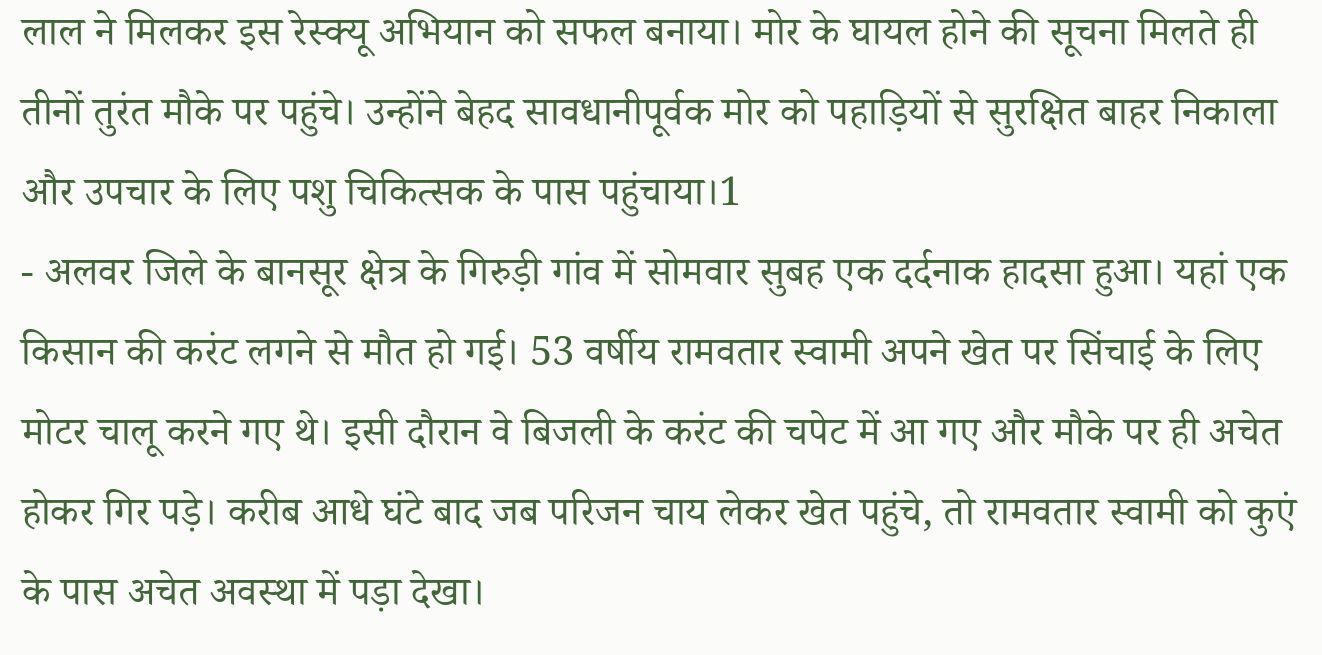लाल ने मिलकर इस रेस्क्यू अभियान को सफल बनाया। मोर के घायल होने की सूचना मिलते ही तीनों तुरंत मौके पर पहुंचे। उन्होंने बेहद सावधानीपूर्वक मोर को पहाड़ियों से सुरक्षित बाहर निकाला और उपचार के लिए पशु चिकित्सक के पास पहुंचाया।1
- अलवर जिले के बानसूर क्षेत्र के गिरुड़ी गांव में सोमवार सुबह एक दर्दनाक हादसा हुआ। यहां एक किसान की करंट लगने से मौत हो गई। 53 वर्षीय रामवतार स्वामी अपने खेत पर सिंचाई के लिए मोटर चालू करने गए थे। इसी दौरान वे बिजली के करंट की चपेट में आ गए और मौके पर ही अचेत होकर गिर पड़े। करीब आधे घंटे बाद जब परिजन चाय लेकर खेत पहुंचे, तो रामवतार स्वामी को कुएं के पास अचेत अवस्था में पड़ा देखा।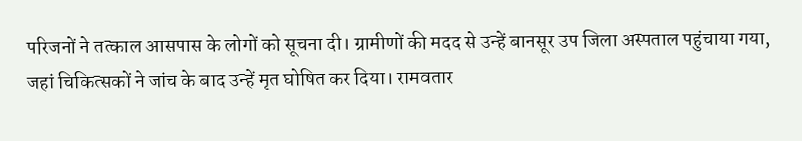परिजनों ने तत्काल आसपास के लोगों को सूचना दी। ग्रामीणों की मदद से उन्हें बानसूर उप जिला अस्पताल पहुंचाया गया, जहां चिकित्सकों ने जांच के बाद उन्हें मृत घोषित कर दिया। रामवतार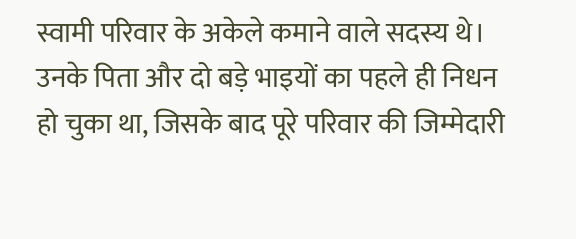स्वामी परिवार के अकेले कमाने वाले सदस्य थे। उनके पिता और दो बड़े भाइयों का पहले ही निधन हो चुका था, जिसके बाद पूरे परिवार की जिम्मेदारी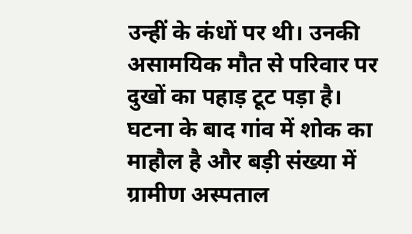उन्हीं के कंधों पर थी। उनकी असामयिक मौत से परिवार पर दुखों का पहाड़ टूट पड़ा है। घटना के बाद गांव में शोक का माहौल है और बड़ी संख्या में ग्रामीण अस्पताल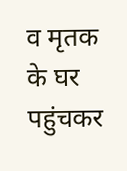व मृतक के घर पहुंचकर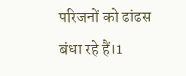परिजनों को ढांढस बंधा रहे हैं।1